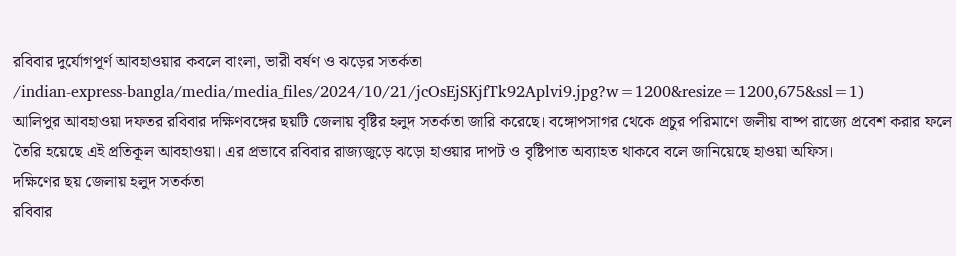রবিবার দুর্যোগপূর্ণ আবহাওয়ার কবলে বাংলা, ভারী বর্ষণ ও ঝড়ের সতর্কতা
/indian-express-bangla/media/media_files/2024/10/21/jcOsEjSKjfTk92Aplvi9.jpg?w=1200&resize=1200,675&ssl=1)
আলিপুর আবহাওয়া দফতর রবিবার দক্ষিণবঙ্গের ছয়টি জেলায় বৃষ্টির হলুদ সতর্কতা জারি করেছে। বঙ্গোপসাগর থেকে প্রচুর পরিমাণে জলীয় বাষ্প রাজ্যে প্রবেশ করার ফলে তৈরি হয়েছে এই প্রতিকূল আবহাওয়া। এর প্রভাবে রবিবার রাজ্যজুড়ে ঝড়ো হাওয়ার দাপট ও বৃষ্টিপাত অব্যাহত থাকবে বলে জানিয়েছে হাওয়া অফিস।
দক্ষিণের ছয় জেলায় হলুদ সতর্কতা
রবিবার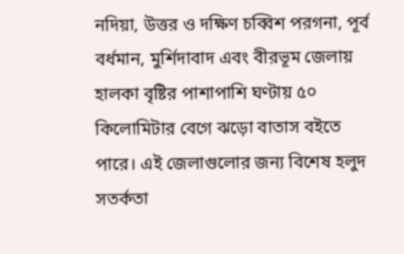নদিয়া, উত্তর ও দক্ষিণ চব্বিশ পরগনা, পূর্ব বর্ধমান, মুর্শিদাবাদ এবং বীরভূম জেলায় হালকা বৃষ্টির পাশাপাশি ঘণ্টায় ৫০ কিলোমিটার বেগে ঝড়ো বাতাস বইতে পারে। এই জেলাগুলোর জন্য বিশেষ হলুদ সতর্কতা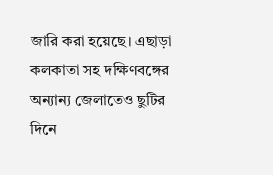জারি করা হয়েছে। এছাড়া কলকাতা সহ দক্ষিণবঙ্গের অন্যান্য জেলাতেও ছুটির দিনে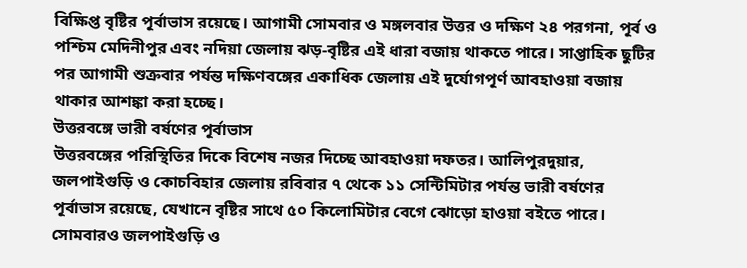বিক্ষিপ্ত বৃষ্টির পূর্বাভাস রয়েছে। আগামী সোমবার ও মঙ্গলবার উত্তর ও দক্ষিণ ২৪ পরগনা, পূর্ব ও পশ্চিম মেদিনীপুর এবং নদিয়া জেলায় ঝড়-বৃষ্টির এই ধারা বজায় থাকতে পারে। সাপ্তাহিক ছুটির পর আগামী শুক্রবার পর্যন্ত দক্ষিণবঙ্গের একাধিক জেলায় এই দুর্যোগপূর্ণ আবহাওয়া বজায় থাকার আশঙ্কা করা হচ্ছে।
উত্তরবঙ্গে ভারী বর্ষণের পূর্বাভাস
উত্তরবঙ্গের পরিস্থিতির দিকে বিশেষ নজর দিচ্ছে আবহাওয়া দফতর। আলিপুরদুয়ার, জলপাইগুড়ি ও কোচবিহার জেলায় রবিবার ৭ থেকে ১১ সেন্টিমিটার পর্যন্ত ভারী বর্ষণের পূর্বাভাস রয়েছে, যেখানে বৃষ্টির সাথে ৫০ কিলোমিটার বেগে ঝোড়ো হাওয়া বইতে পারে। সোমবারও জলপাইগুড়ি ও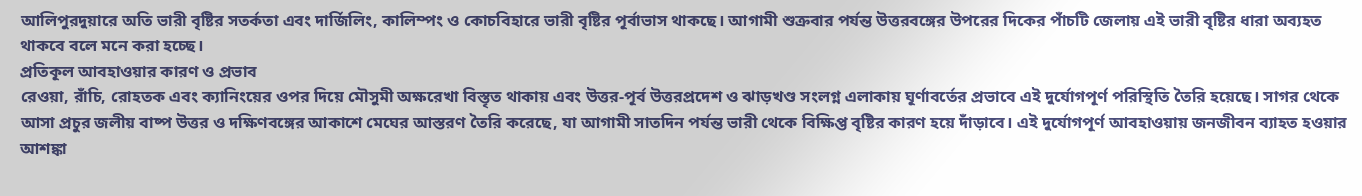আলিপুরদুয়ারে অতি ভারী বৃষ্টির সতর্কতা এবং দার্জিলিং, কালিম্পং ও কোচবিহারে ভারী বৃষ্টির পূর্বাভাস থাকছে। আগামী শুক্রবার পর্যন্ত উত্তরবঙ্গের উপরের দিকের পাঁচটি জেলায় এই ভারী বৃষ্টির ধারা অব্যহত থাকবে বলে মনে করা হচ্ছে।
প্রতিকূল আবহাওয়ার কারণ ও প্রভাব
রেওয়া, রাঁচি, রোহতক এবং ক্যানিংয়ের ওপর দিয়ে মৌসুমী অক্ষরেখা বিস্তৃত থাকায় এবং উত্তর-পূর্ব উত্তরপ্রদেশ ও ঝাড়খণ্ড সংলগ্ন এলাকায় ঘূর্ণাবর্তের প্রভাবে এই দুর্যোগপূর্ণ পরিস্থিতি তৈরি হয়েছে। সাগর থেকে আসা প্রচুর জলীয় বাষ্প উত্তর ও দক্ষিণবঙ্গের আকাশে মেঘের আস্তরণ তৈরি করেছে, যা আগামী সাতদিন পর্যন্ত ভারী থেকে বিক্ষিপ্ত বৃষ্টির কারণ হয়ে দাঁড়াবে। এই দুর্যোগপূর্ণ আবহাওয়ায় জনজীবন ব্যাহত হওয়ার আশঙ্কা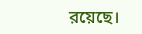রয়েছে।